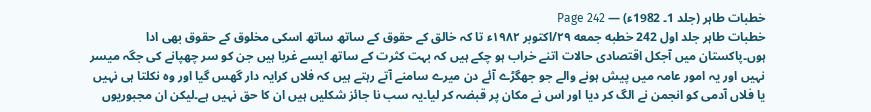خطبات طاہر (جلد 1۔ 1982ء) — Page 242
خطبات طاہر جلد اول 242 خطبه جمعه ۲۹/اکتوبر ۱۹۸۲ء تا کہ خالق کے حقوق کے ساتھ ساتھ اسکی مخلوق کے حقوق بھی ادا ہوں۔پاکستان میں آجکل اقتصادی حالات اتنے خراب ہو چکے ہیں کہ بہت کثرت کے ساتھ ایسے غربا ہیں جن کو سر چھپانے کی جگہ میسر نہیں اور یہ امور عامہ میں پیش ہونے والے جو جھگڑے آئے دن میرے سامنے آتے رہتے ہیں کہ فلاں کرایہ دار گھس گیا اور وہ نکلتا ہی نہیں یا فلاں آدمی کو انجمن نے الگ کر دیا اور اس نے مکان پر قبضہ کر لیا۔یہ سب نا جائز شکلیں ہیں ان کا حق نہیں ہے۔لیکن ان مجبوریوں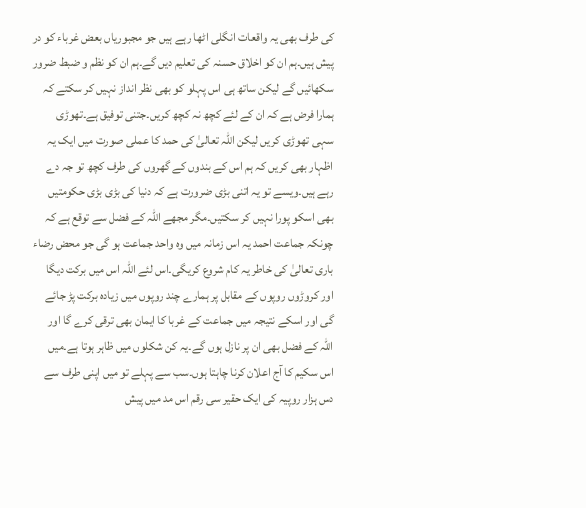کی طرف بھی یہ واقعات انگلی اٹھا رہے ہیں جو مجبوریاں بعض غرباء کو در پیش ہیں۔ہم ان کو اخلاق حسنہ کی تعلیم دیں گے۔ہم ان کو نظم و ضبط ضرور سکھائیں گے لیکن ساتھ ہی اس پہلو کو بھی نظر انداز نہیں کر سکتے کہ ہمارا فرض ہے کہ ان کے لئے کچھ نہ کچھ کریں۔جتنی توفیق ہے۔تھوڑی سہی تھوڑی کریں لیکن اللہ تعالیٰ کی حمد کا عملی صورت میں ایک یہ اظہار بھی کریں کہ ہم اس کے بندوں کے گھروں کی طرف کچھ تو جہ دے رہے ہیں۔ویسے تو یہ اتنی بڑی ضرورت ہے کہ دنیا کی بڑی بڑی حکومتیں بھی اسکو پورا نہیں کر سکتیں۔مگر مجھے اللہ کے فضل سے توقع ہے کہ چونکہ جماعت احمد یہ اس زمانہ میں وہ واحد جماعت ہو گی جو محض رضاء باری تعالیٰ کی خاطر یہ کام شروع کریگی۔اس لئے اللہ اس میں برکت دیگا اور کروڑوں روپوں کے مقابل پر ہمارے چند روپوں میں زیادہ برکت پڑ جائے گی اور اسکے نتیجہ میں جماعت کے غربا کا ایمان بھی ترقی کرے گا اور اللہ کے فضل بھی ان پر نازل ہوں گے۔یہ کن شکلوں میں ظاہر ہوتا ہے۔میں اس سکیم کا آج اعلان کرنا چاہتا ہوں۔سب سے پہلے تو میں اپنی طرف سے دس ہزار روپیہ کی ایک حقیر سی رقم اس مد میں پیش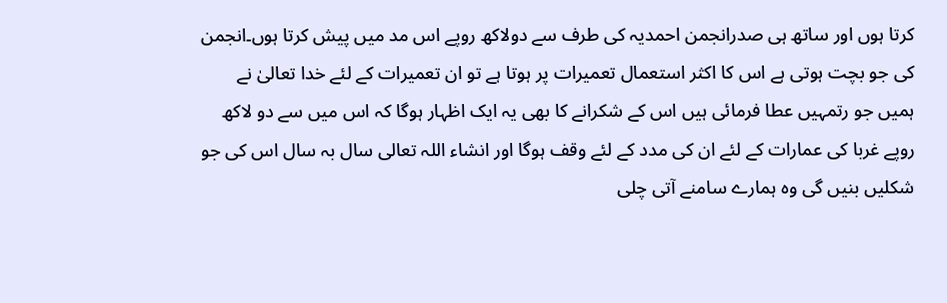کرتا ہوں اور ساتھ ہی صدرانجمن احمدیہ کی طرف سے دولاکھ روپے اس مد میں پیش کرتا ہوں۔انجمن کی جو بچت ہوتی ہے اس کا اکثر استعمال تعمیرات پر ہوتا ہے تو ان تعمیرات کے لئے خدا تعالیٰ نے ہمیں جو رتمہیں عطا فرمائی ہیں اس کے شکرانے کا بھی یہ ایک اظہار ہوگا کہ اس میں سے دو لاکھ روپے غربا کی عمارات کے لئے ان کی مدد کے لئے وقف ہوگا اور انشاء اللہ تعالی سال بہ سال اس کی جو شکلیں بنیں گی وہ ہمارے سامنے آتی چلی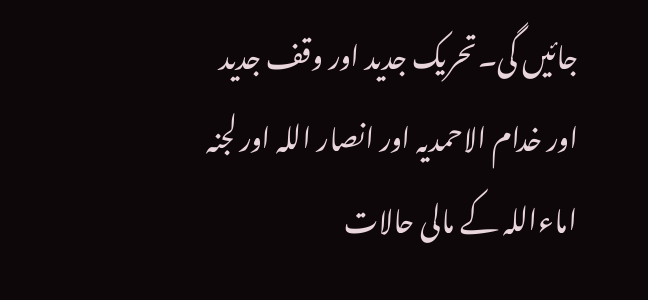جائیں گی۔تحریک جدید اور وقف جدید اور خدام الاحمدیہ اور انصار اللہ اور لجنہ اماءاللہ کے مالی حالات